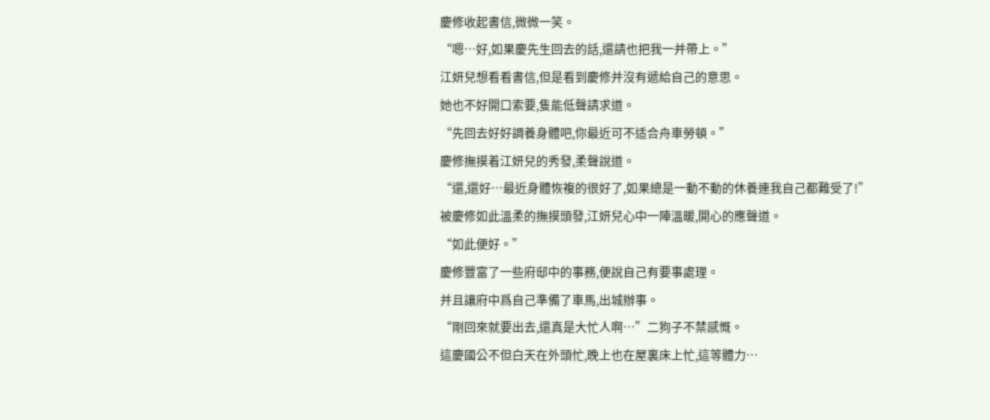慶修收起書信,微微一笑。
“嗯…好,如果慶先生回去的話,還請也把我一并帶上。”
江妍兒想看看書信,但是看到慶修并沒有遞給自己的意思。
她也不好開口索要,隻能低聲請求道。
“先回去好好調養身體吧,你最近可不适合舟車勞頓。”
慶修撫摸着江妍兒的秀發,柔聲說道。
“還,還好…最近身體恢複的很好了,如果總是一動不動的休養連我自己都難受了!”
被慶修如此溫柔的撫摸頭發,江妍兒心中一陣溫暖,開心的應聲道。
“如此便好。”
慶修豐富了一些府邸中的事務,便說自己有要事處理。
并且讓府中爲自己準備了車馬,出城辦事。
“剛回來就要出去,還真是大忙人啊…”二狗子不禁感慨。
這慶國公不但白天在外頭忙,晚上也在屋裏床上忙,這等體力…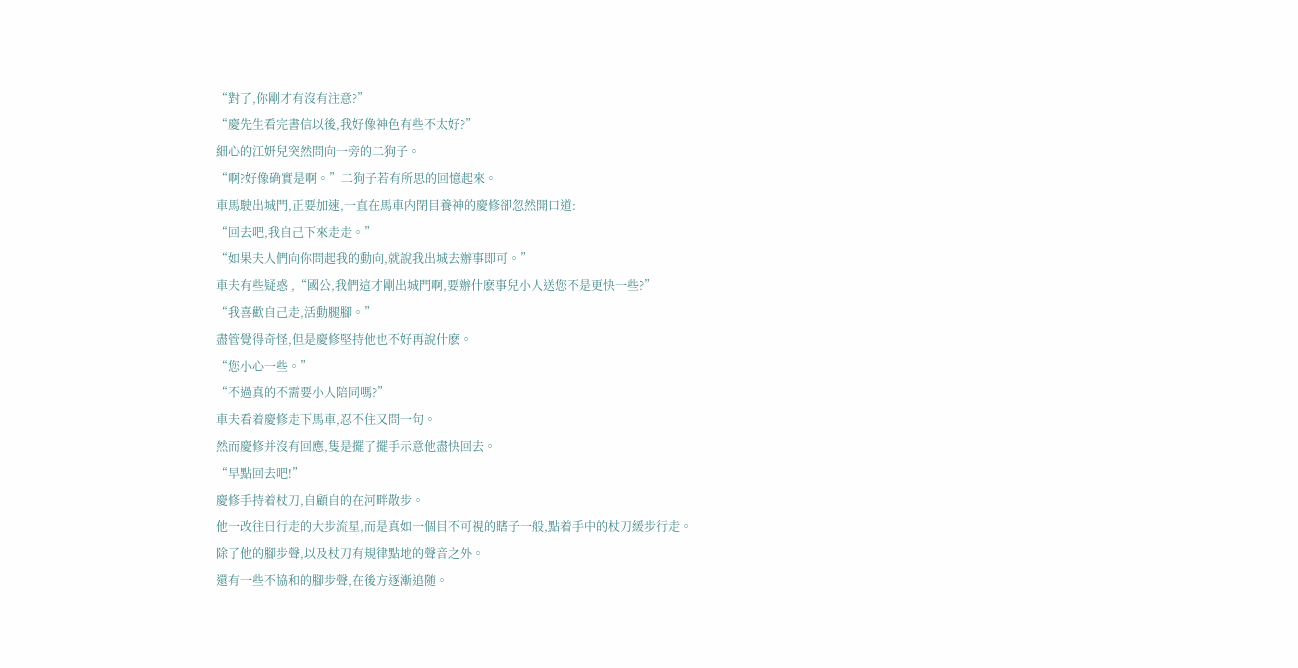“對了,你剛才有沒有注意?”
“慶先生看完書信以後,我好像神色有些不太好?”
細心的江妍兒突然問向一旁的二狗子。
“啊?好像确實是啊。”二狗子若有所思的回憶起來。
車馬駛出城門,正要加速,一直在馬車内閉目養神的慶修卻忽然開口道:
“回去吧,我自己下來走走。”
“如果夫人們向你問起我的動向,就說我出城去辦事即可。”
車夫有些疑惑 ,“國公,我們這才剛出城門啊,要辦什麽事兒小人送您不是更快一些?”
“我喜歡自己走,活動腿腳。”
盡管覺得奇怪,但是慶修堅持他也不好再說什麽。
“您小心一些。”
“不過真的不需要小人陪同嗎?”
車夫看着慶修走下馬車,忍不住又問一句。
然而慶修并沒有回應,隻是擺了擺手示意他盡快回去。
“早點回去吧!”
慶修手持着杖刀,自顧自的在河畔散步。
他一改往日行走的大步流星,而是真如一個目不可視的瞎子一般,點着手中的杖刀緩步行走。
除了他的腳步聲,以及杖刀有規律點地的聲音之外。
還有一些不協和的腳步聲,在後方逐漸追随。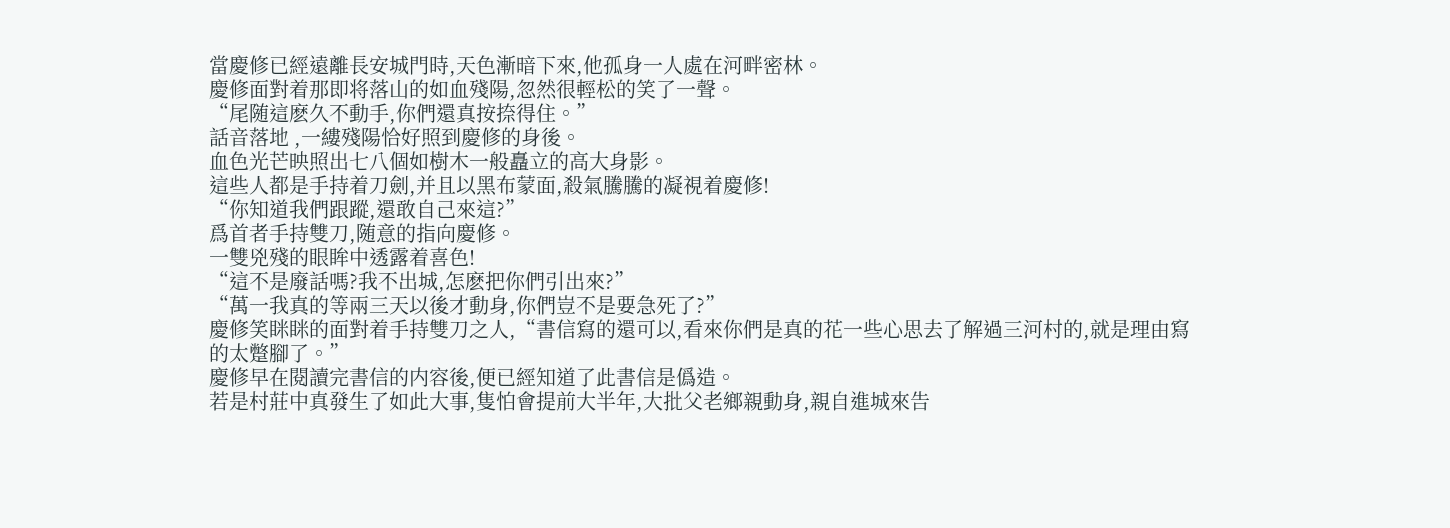當慶修已經遠離長安城門時,天色漸暗下來,他孤身一人處在河畔密林。
慶修面對着那即将落山的如血殘陽,忽然很輕松的笑了一聲。
“尾随這麽久不動手,你們還真按捺得住。”
話音落地 ,一縷殘陽恰好照到慶修的身後。
血色光芒映照出七八個如樹木一般矗立的高大身影。
這些人都是手持着刀劍,并且以黑布蒙面,殺氣騰騰的凝視着慶修!
“你知道我們跟蹤,還敢自己來這?”
爲首者手持雙刀,随意的指向慶修。
一雙兇殘的眼眸中透露着喜色!
“這不是廢話嗎?我不出城,怎麽把你們引出來?”
“萬一我真的等兩三天以後才動身,你們豈不是要急死了?”
慶修笑眯眯的面對着手持雙刀之人,“書信寫的還可以,看來你們是真的花一些心思去了解過三河村的,就是理由寫的太蹩腳了。”
慶修早在閱讀完書信的内容後,便已經知道了此書信是僞造。
若是村莊中真發生了如此大事,隻怕會提前大半年,大批父老鄉親動身,親自進城來告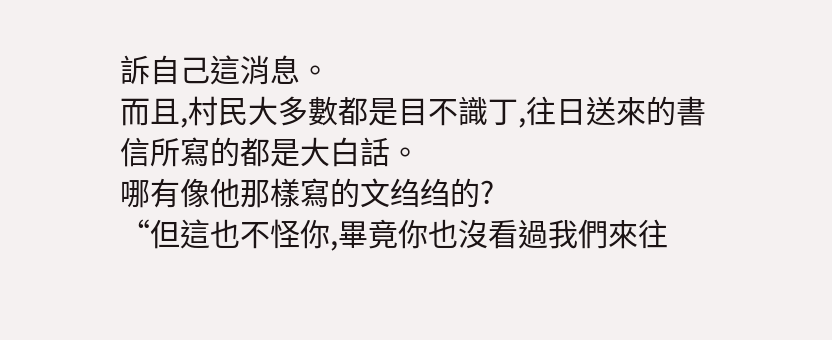訴自己這消息。
而且,村民大多數都是目不識丁,往日送來的書信所寫的都是大白話。
哪有像他那樣寫的文绉绉的?
“但這也不怪你,畢竟你也沒看過我們來往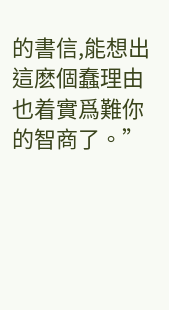的書信,能想出這麽個蠢理由也着實爲難你的智商了。”